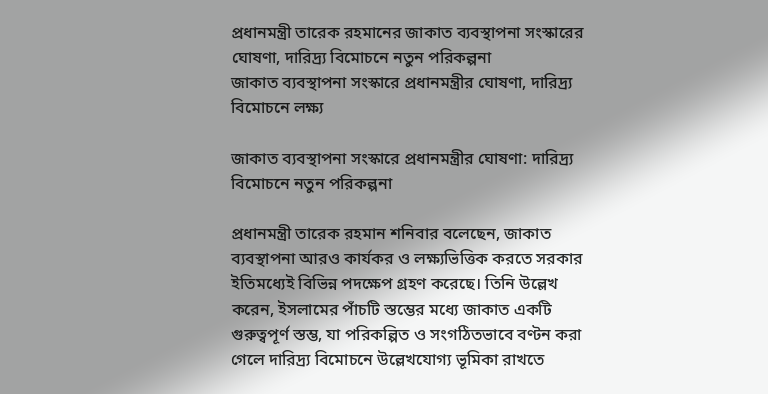প্রধানমন্ত্রী তারেক রহমানের জাকাত ব্যবস্থাপনা সংস্কারের ঘোষণা, দারিদ্র্য বিমোচনে নতুন পরিকল্পনা
জাকাত ব্যবস্থাপনা সংস্কারে প্রধানমন্ত্রীর ঘোষণা, দারিদ্র্য বিমোচনে লক্ষ্য

জাকাত ব্যবস্থাপনা সংস্কারে প্রধানমন্ত্রীর ঘোষণা: দারিদ্র্য বিমোচনে নতুন পরিকল্পনা

প্রধানমন্ত্রী তারেক রহমান শনিবার বলেছেন, জাকাত ব্যবস্থাপনা আরও কার্যকর ও লক্ষ্যভিত্তিক করতে সরকার ইতিমধ্যেই বিভিন্ন পদক্ষেপ গ্রহণ করেছে। তিনি উল্লেখ করেন, ইসলামের পাঁচটি স্তম্ভের মধ্যে জাকাত একটি গুরুত্বপূর্ণ স্তম্ভ, যা পরিকল্পিত ও সংগঠিতভাবে বণ্টন করা গেলে দারিদ্র্য বিমোচনে উল্লেখযোগ্য ভূমিকা রাখতে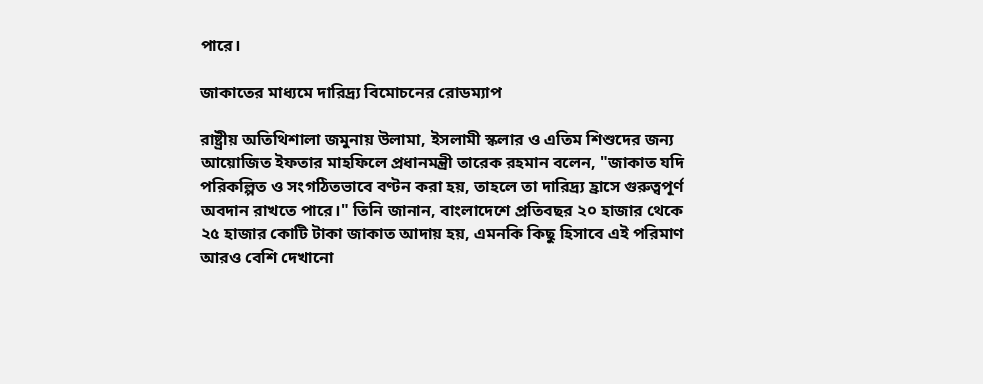পারে।

জাকাতের মাধ্যমে দারিদ্র্য বিমোচনের রোডম্যাপ

রাষ্ট্রীয় অতিথিশালা জমুনায় উলামা, ইসলামী স্কলার ও এতিম শিশুদের জন্য আয়োজিত ইফতার মাহফিলে প্রধানমন্ত্রী তারেক রহমান বলেন, "জাকাত যদি পরিকল্পিত ও সংগঠিতভাবে বণ্টন করা হয়, তাহলে তা দারিদ্র্য হ্রাসে গুরুত্বপূর্ণ অবদান রাখতে পারে।" তিনি জানান, বাংলাদেশে প্রতিবছর ২০ হাজার থেকে ২৫ হাজার কোটি টাকা জাকাত আদায় হয়, এমনকি কিছু হিসাবে এই পরিমাণ আরও বেশি দেখানো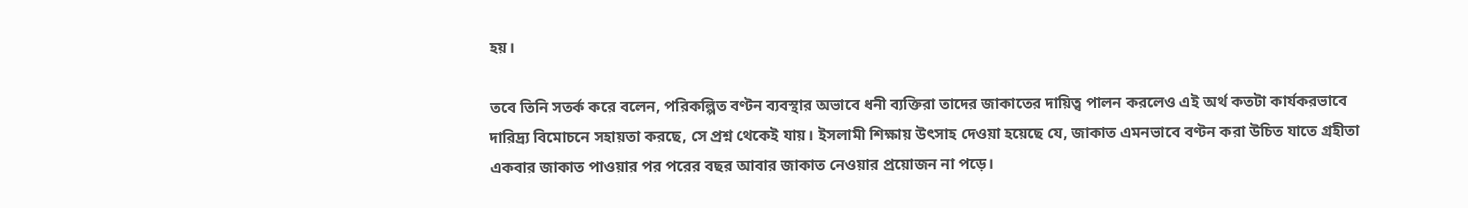হয়।

তবে তিনি সতর্ক করে বলেন, পরিকল্পিত বণ্টন ব্যবস্থার অভাবে ধনী ব্যক্তিরা তাদের জাকাতের দায়িত্ব পালন করলেও এই অর্থ কতটা কার্যকরভাবে দারিদ্র্য বিমোচনে সহায়তা করছে, সে প্রশ্ন থেকেই যায়। ইসলামী শিক্ষায় উৎসাহ দেওয়া হয়েছে যে, জাকাত এমনভাবে বণ্টন করা উচিত যাতে গ্রহীতা একবার জাকাত পাওয়ার পর পরের বছর আবার জাকাত নেওয়ার প্রয়োজন না পড়ে।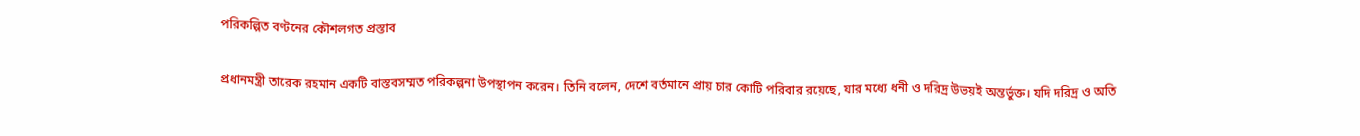পরিকল্পিত বণ্টনের কৌশলগত প্রস্তাব

প্রধানমন্ত্রী তারেক রহমান একটি বাস্তবসম্মত পরিকল্পনা উপস্থাপন করেন। তিনি বলেন, দেশে বর্তমানে প্রায় চার কোটি পরিবার রয়েছে, যার মধ্যে ধনী ও দরিদ্র উভয়ই অন্তর্ভুক্ত। যদি দরিদ্র ও অতি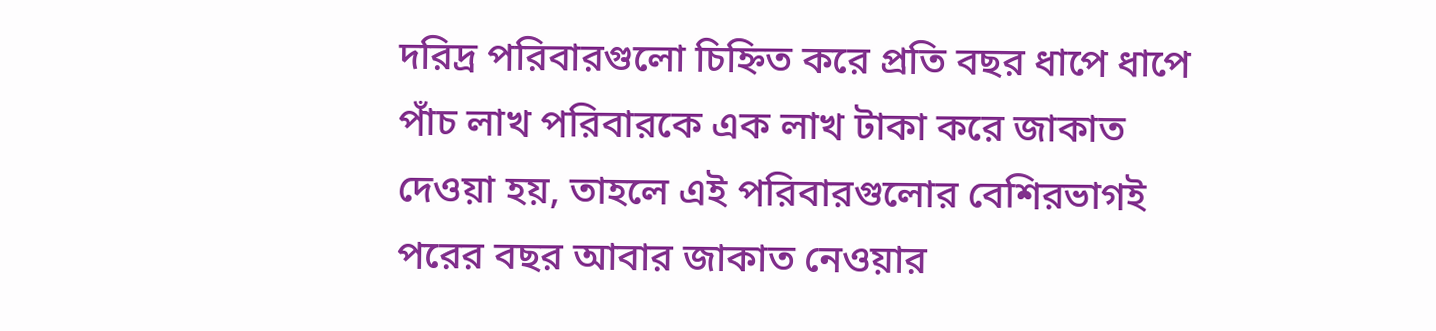দরিদ্র পরিবারগুলো চিহ্নিত করে প্রতি বছর ধাপে ধাপে পাঁচ লাখ পরিবারকে এক লাখ টাকা করে জাকাত দেওয়া হয়, তাহলে এই পরিবারগুলোর বেশিরভাগই পরের বছর আবার জাকাত নেওয়ার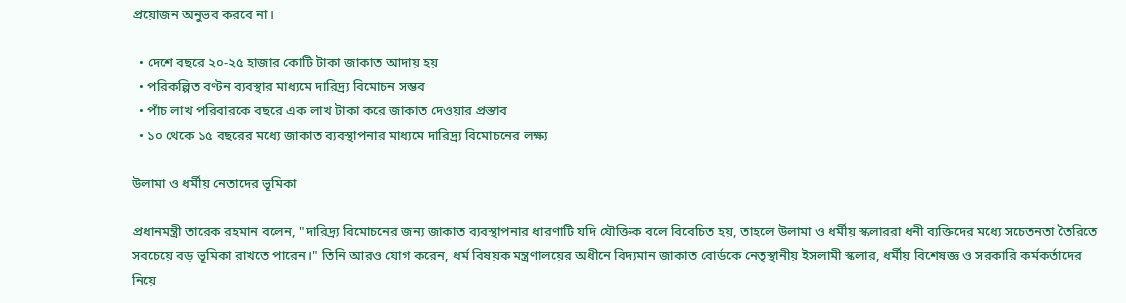প্রয়োজন অনুভব করবে না।

  • দেশে বছরে ২০-২৫ হাজার কোটি টাকা জাকাত আদায় হয়
  • পরিকল্পিত বণ্টন ব্যবস্থার মাধ্যমে দারিদ্র্য বিমোচন সম্ভব
  • পাঁচ লাখ পরিবারকে বছরে এক লাখ টাকা করে জাকাত দেওয়ার প্রস্তাব
  • ১০ থেকে ১৫ বছরের মধ্যে জাকাত ব্যবস্থাপনার মাধ্যমে দারিদ্র্য বিমোচনের লক্ষ্য

উলামা ও ধর্মীয় নেতাদের ভূমিকা

প্রধানমন্ত্রী তারেক রহমান বলেন, "দারিদ্র্য বিমোচনের জন্য জাকাত ব্যবস্থাপনার ধারণাটি যদি যৌক্তিক বলে বিবেচিত হয়, তাহলে উলামা ও ধর্মীয় স্কলাররা ধনী ব্যক্তিদের মধ্যে সচেতনতা তৈরিতে সবচেয়ে বড় ভূমিকা রাখতে পারেন।" তিনি আরও যোগ করেন, ধর্ম বিষয়ক মন্ত্রণালয়ের অধীনে বিদ্যমান জাকাত বোর্ডকে নেতৃস্থানীয় ইসলামী স্কলার, ধর্মীয় বিশেষজ্ঞ ও সরকারি কর্মকর্তাদের নিয়ে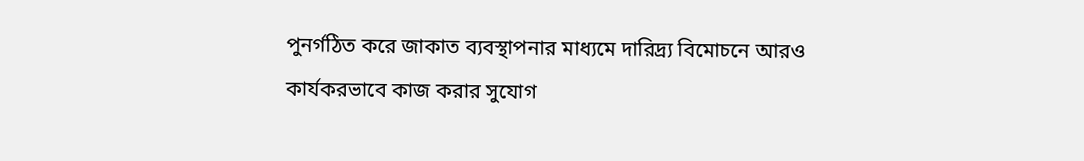পুনর্গঠিত করে জাকাত ব্যবস্থাপনার মাধ্যমে দারিদ্র্য বিমোচনে আরও কার্যকরভাবে কাজ করার সুযোগ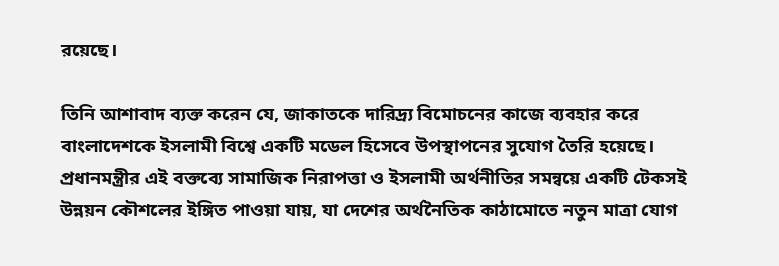রয়েছে।

তিনি আশাবাদ ব্যক্ত করেন যে, জাকাতকে দারিদ্র্য বিমোচনের কাজে ব্যবহার করে বাংলাদেশকে ইসলামী বিশ্বে একটি মডেল হিসেবে উপস্থাপনের সুযোগ তৈরি হয়েছে। প্রধানমন্ত্রীর এই বক্তব্যে সামাজিক নিরাপত্তা ও ইসলামী অর্থনীতির সমন্বয়ে একটি টেকসই উন্নয়ন কৌশলের ইঙ্গিত পাওয়া যায়, যা দেশের অর্থনৈতিক কাঠামোতে নতুন মাত্রা যোগ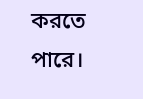করতে পারে।